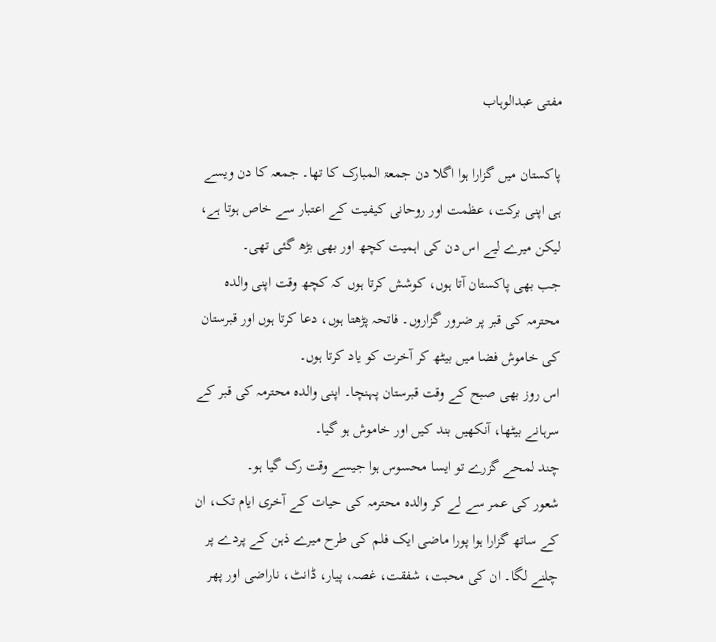مفتی عبدالوہاب

پاکستان میں گزارا ہوا اگلا دن جمعۃ المبارک کا تھا۔ جمعہ کا دن ویسے ہی اپنی برکت، عظمت اور روحانی کیفیت کے اعتبار سے خاص ہوتا ہے، لیکن میرے لیے اس دن کی اہمیت کچھ اور بھی بڑھ گئی تھی۔
جب بھی پاکستان آتا ہوں، کوشش کرتا ہوں کہ کچھ وقت اپنی والدہ محترمہ کی قبر پر ضرور گزاروں۔ فاتحہ پڑھتا ہوں، دعا کرتا ہوں اور قبرستان کی خاموش فضا میں بیٹھ کر آخرت کو یاد کرتا ہوں۔
اس روز بھی صبح کے وقت قبرستان پہنچا۔ اپنی والدہ محترمہ کی قبر کے سرہانے بیٹھا، آنکھیں بند کیں اور خاموش ہو گیا۔
چند لمحے گزرے تو ایسا محسوس ہوا جیسے وقت رک گیا ہو۔
شعور کی عمر سے لے کر والدہ محترمہ کی حیات کے آخری ایام تک، ان کے ساتھ گزارا ہوا پورا ماضی ایک فلم کی طرح میرے ذہن کے پردے پر چلنے لگا۔ ان کی محبت، شفقت، غصہ، پیار، ڈانٹ، ناراضی اور پھر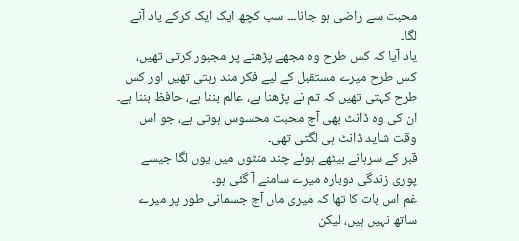محبت سے راضی ہو جانا۔۔۔ سب کچھ ایک ایک کرکے یاد آنے لگا۔
یاد آیا کہ کس طرح وہ مجھے پڑھنے پر مجبور کرتی تھیں، کس طرح میرے مستقبل کے لیے فکر مند رہتی تھیں اور کس طرح کہتی تھیں کہ تم نے پڑھنا ہے، عالم بننا ہے، حافظ بننا ہے۔
ان کی وہ ڈانٹ بھی آج محبت محسوس ہوتی ہے، جو اس وقت شاید ڈانٹ ہی لگتی تھی۔
قبر کے سرہانے بیٹھے ہوئے چند منٹوں میں یوں لگا جیسے پوری زندگی دوبارہ میرے سامنے آ گئی ہو۔
غم اس بات کا تھا کہ میری ماں آج جسمانی طور پر میرے ساتھ نہیں ہیں، لیکن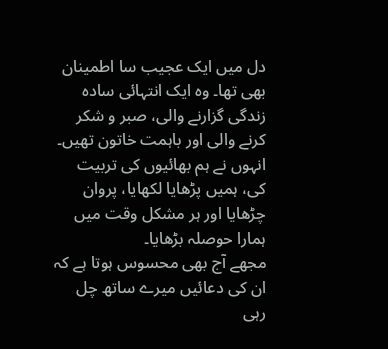دل میں ایک عجیب سا اطمینان بھی تھا۔ وہ ایک انتہائی سادہ زندگی گزارنے والی، صبر و شکر کرنے والی اور باہمت خاتون تھیں۔ انہوں نے ہم بھائیوں کی تربیت کی، ہمیں پڑھایا لکھایا، پروان چڑھایا اور ہر مشکل وقت میں ہمارا حوصلہ بڑھایا۔
مجھے آج بھی محسوس ہوتا ہے کہ ان کی دعائیں میرے ساتھ چل رہی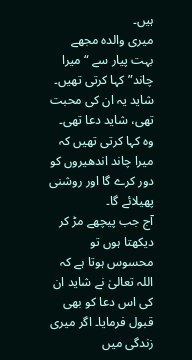ہیں۔
میری والدہ مجھے بہت پیار سے “میرا چاند” کہا کرتی تھیں۔ شاید یہ ان کی محبت تھی، شاید دعا تھی۔ وہ کہا کرتی تھیں کہ میرا چاند اندھیروں کو دور کرے گا اور روشنی پھیلائے گا۔
آج جب پیچھے مڑ کر دیکھتا ہوں تو محسوس ہوتا ہے کہ اللہ تعالیٰ نے شاید ان کی اس دعا کو بھی قبول فرمایا۔ اگر میری زندگی میں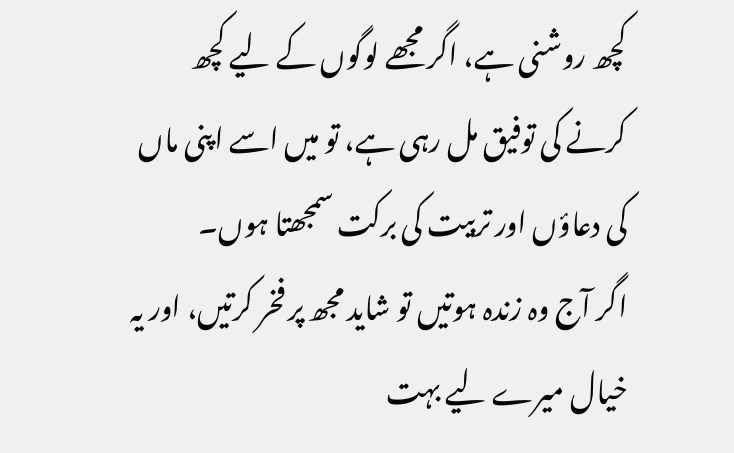کچھ روشنی ہے، اگر مجھے لوگوں کے لیے کچھ کرنے کی توفیق مل رہی ہے، تو میں اسے اپنی ماں کی دعاؤں اور تربیت کی برکت سمجھتا ہوں۔
اگر آج وہ زندہ ہوتیں تو شاید مجھ پر فخر کرتیں، اور یہ خیال میرے لیے بہت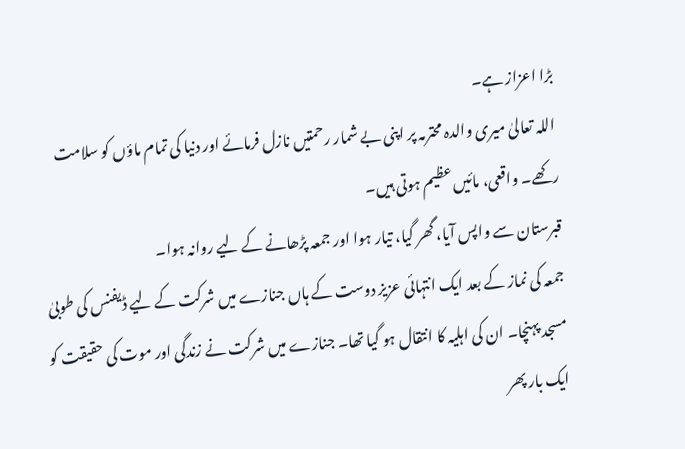بڑا اعزاز ہے۔
اللہ تعالیٰ میری والدہ محترمہ پر اپنی بے شمار رحمتیں نازل فرمائے اور دنیا کی تمام ماؤں کو سلامت رکھے۔ واقعی، مائیں عظیم ہوتی ہیں۔
قبرستان سے واپس آیا، گھر گیا، تیار ہوا اور جمعہ پڑھانے کے لیے روانہ ہوا۔
جمعہ کی نماز کے بعد ایک انتہائی عزیز دوست کے ہاں جنازے میں شرکت کے لیے ڈیفنس کی طوبیٰ مسجد پہنچا۔ ان کی اہلیہ کا انتقال ہو گیا تھا۔ جنازے میں شرکت نے زندگی اور موت کی حقیقت کو ایک بار پھر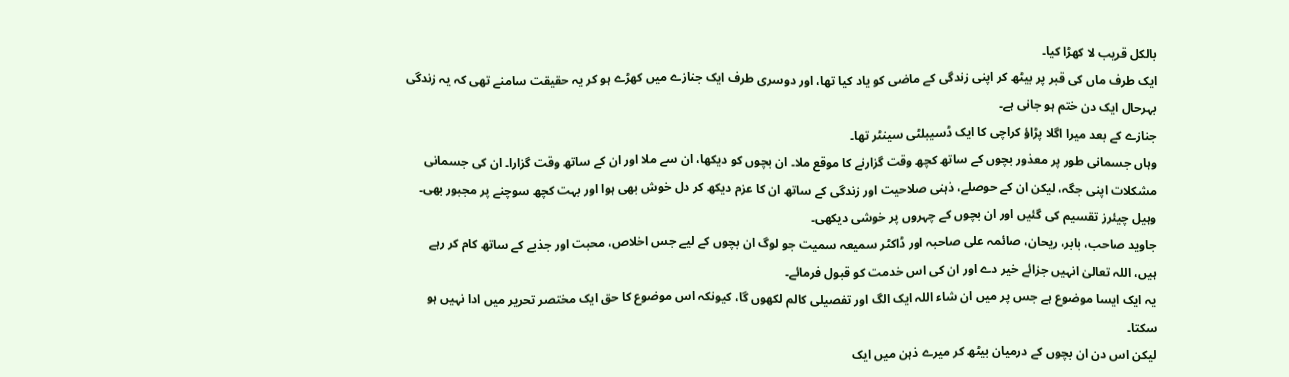بالکل قریب لا کھڑا کیا۔
ایک طرف ماں کی قبر پر بیٹھ کر اپنی زندگی کے ماضی کو یاد کیا تھا، اور دوسری طرف ایک جنازے میں کھڑے ہو کر یہ حقیقت سامنے تھی کہ یہ زندگی بہرحال ایک دن ختم ہو جانی ہے۔
جنازے کے بعد میرا اگلا پڑاؤ کراچی کا ایک ڈسیبلٹی سینٹر تھا۔
وہاں جسمانی طور پر معذور بچوں کے ساتھ کچھ وقت گزارنے کا موقع ملا۔ ان بچوں کو دیکھا، ان سے ملا اور ان کے ساتھ وقت گزارا۔ ان کی جسمانی مشکلات اپنی جگہ، لیکن ان کے حوصلے، ذہنی صلاحیت اور زندگی کے ساتھ ان کا عزم دیکھ کر دل خوش بھی ہوا اور بہت کچھ سوچنے پر مجبور بھی۔
وہیل چیئرز تقسیم کی گئیں اور ان بچوں کے چہروں پر خوشی دیکھی۔
جاوید صاحب، بابر، ریحان، صائمہ علی صاحبہ اور ڈاکٹر سمیعہ سمیت جو لوگ ان بچوں کے لیے جس اخلاص، محبت اور جذبے کے ساتھ کام کر رہے ہیں، اللہ تعالیٰ انہیں جزائے خیر دے اور ان کی اس خدمت کو قبول فرمائے۔
یہ ایک ایسا موضوع ہے جس پر میں ان شاء اللہ ایک الگ اور تفصیلی کالم لکھوں گا، کیونکہ اس موضوع کا حق ایک مختصر تحریر میں ادا نہیں ہو سکتا۔
لیکن اس دن ان بچوں کے درمیان بیٹھ کر میرے ذہن میں ایک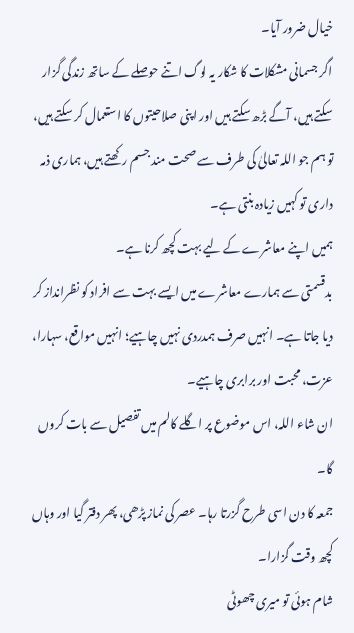خیال ضرور آیا۔
اگر جسمانی مشکلات کا شکار یہ لوگ اتنے حوصلے کے ساتھ زندگی گزار سکتے ہیں، آگے بڑھ سکتے ہیں اور اپنی صلاحیتوں کا استعمال کر سکتے ہیں، تو ہم جو اللہ تعالیٰ کی طرف سے صحت مند جسم رکھتے ہیں، ہماری ذمہ داری تو کہیں زیادہ بنتی ہے۔
ہمیں اپنے معاشرے کے لیے بہت کچھ کرنا ہے۔
بدقسمتی سے ہمارے معاشرے میں ایسے بہت سے افراد کو نظرانداز کر دیا جاتا ہے۔ انہیں صرف ہمدردی نہیں چاہیے؛ انہیں مواقع، سہارا، عزت، محبت اور برابری چاہیے۔
ان شاء اللہ، اس موضوع پر اگلے کالم میں تفصیل سے بات کروں گا۔
جمعہ کا دن اسی طرح گزرتا رہا۔ عصر کی نماز پڑھی، پھر دفتر گیا اور وہاں کچھ وقت گزارا۔
شام ہوئی تو میری چھوٹی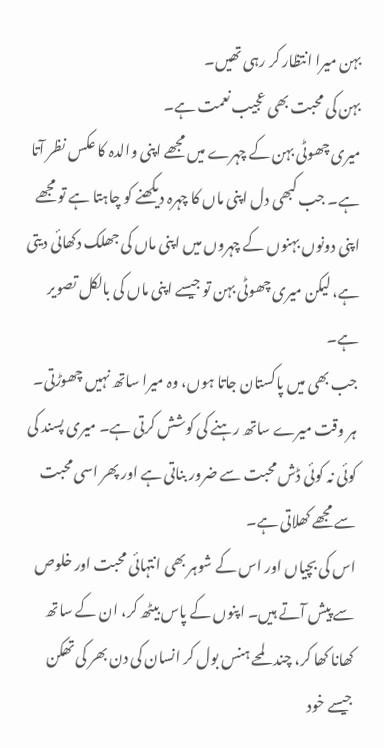بہن میرا انتظار کر رہی تھیں۔
بہن کی محبت بھی عجیب نعمت ہے۔
میری چھوٹی بہن کے چہرے میں مجھے اپنی والدہ کا عکس نظر آتا ہے۔ جب کبھی دل اپنی ماں کا چہرہ دیکھنے کو چاہتا ہے تو مجھے اپنی دونوں بہنوں کے چہروں میں اپنی ماں کی جھلک دکھائی دیتی ہے، لیکن میری چھوٹی بہن تو جیسے اپنی ماں کی بالکل تصویر ہے۔
جب بھی میں پاکستان جاتا ہوں، وہ میرا ساتھ نہیں چھوڑتی۔ ہر وقت میرے ساتھ رہنے کی کوشش کرتی ہے۔ میری پسند کی کوئی نہ کوئی ڈش محبت سے ضرور بناتی ہے اور پھر اسی محبت سے مجھے کھلاتی ہے۔
اس کی بچیاں اور اس کے شوہر بھی انتہائی محبت اور خلوص سے پیش آتے ہیں۔ اپنوں کے پاس بیٹھ کر، ان کے ساتھ کھانا کھا کر، چند لمحے ہنس بول کر انسان کی دن بھر کی تھکن جیسے خود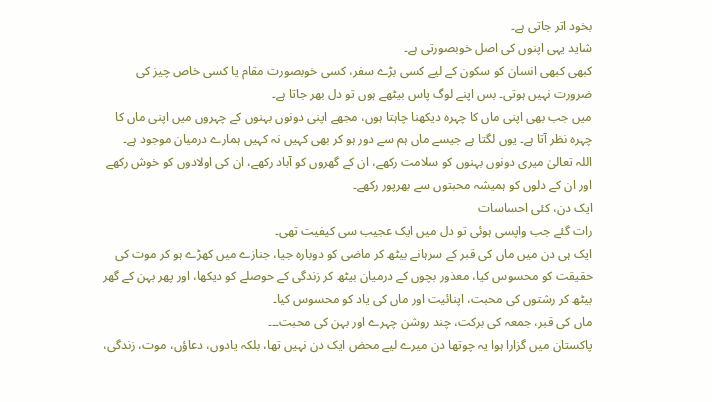بخود اتر جاتی ہے۔
شاید یہی اپنوں کی اصل خوبصورتی ہے۔
کبھی کبھی انسان کو سکون کے لیے کسی بڑے سفر، کسی خوبصورت مقام یا کسی خاص چیز کی ضرورت نہیں ہوتی۔ بس اپنے لوگ پاس بیٹھے ہوں تو دل بھر جاتا ہے۔
میں جب بھی اپنی ماں کا چہرہ دیکھنا چاہتا ہوں، مجھے اپنی دونوں بہنوں کے چہروں میں اپنی ماں کا چہرہ نظر آتا ہے۔ یوں لگتا ہے جیسے ماں ہم سے دور ہو کر بھی کہیں نہ کہیں ہمارے درمیان موجود ہے۔
اللہ تعالیٰ میری دونوں بہنوں کو سلامت رکھے، ان کے گھروں کو آباد رکھے، ان کی اولادوں کو خوش رکھے اور ان کے دلوں کو ہمیشہ محبتوں سے بھرپور رکھے۔
ایک دن، کئی احساسات
رات گئے جب واپسی ہوئی تو دل میں ایک عجیب سی کیفیت تھی۔
ایک ہی دن میں ماں کی قبر کے سرہانے بیٹھ کر ماضی کو دوبارہ جیا، جنازے میں کھڑے ہو کر موت کی حقیقت کو محسوس کیا، معذور بچوں کے درمیان بیٹھ کر زندگی کے حوصلے کو دیکھا، اور پھر بہن کے گھر بیٹھ کر رشتوں کی محبت، اپنائیت اور ماں کی یاد کو محسوس کیا۔
ماں کی قبر، جمعہ کی برکت، چند روشن چہرے اور بہن کی محبت۔۔۔
پاکستان میں گزارا ہوا یہ چوتھا دن میرے لیے محض ایک دن نہیں تھا، بلکہ یادوں، دعاؤں، موت، زندگی،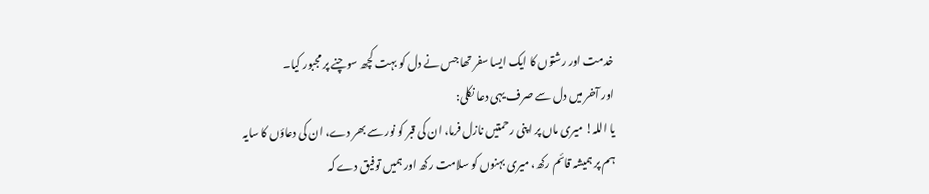خدمت اور رشتوں کا ایک ایسا سفر تھا جس نے دل کو بہت کچھ سوچنے پر مجبور کیا۔
اور آخر میں دل سے صرف یہی دعا نکلی:
یا اللہ! میری ماں پر اپنی رحمتیں نازل فرما، ان کی قبر کو نور سے بھر دے، ان کی دعاؤں کا سایہ ہم پر ہمیشہ قائم رکھ، میری بہنوں کو سلامت رکھ اور ہمیں توفیق دے کہ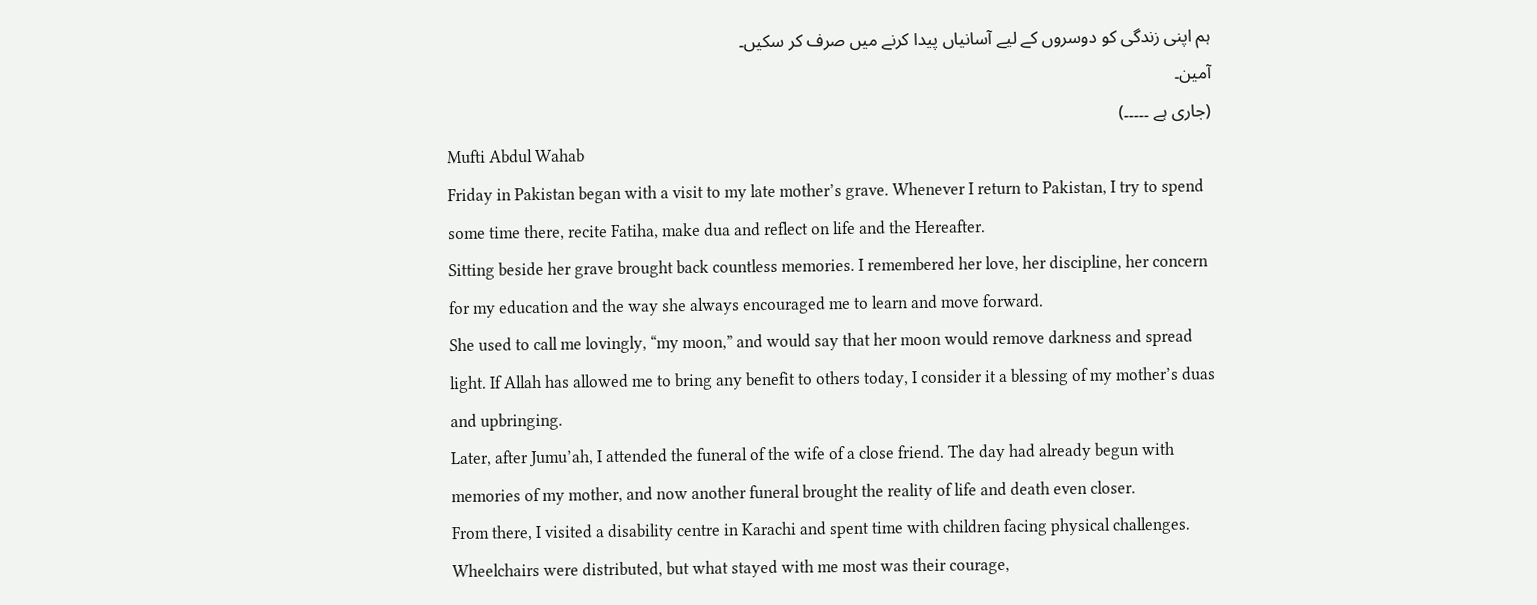ہم اپنی زندگی کو دوسروں کے لیے آسانیاں پیدا کرنے میں صرف کر سکیں۔
آمین۔
(جاری ہے ۔۔۔۔۔)
Mufti Abdul Wahab
Friday in Pakistan began with a visit to my late mother’s grave. Whenever I return to Pakistan, I try to spend some time there, recite Fatiha, make dua and reflect on life and the Hereafter.
Sitting beside her grave brought back countless memories. I remembered her love, her discipline, her concern for my education and the way she always encouraged me to learn and move forward.
She used to call me lovingly, “my moon,” and would say that her moon would remove darkness and spread light. If Allah has allowed me to bring any benefit to others today, I consider it a blessing of my mother’s duas and upbringing.
Later, after Jumu’ah, I attended the funeral of the wife of a close friend. The day had already begun with memories of my mother, and now another funeral brought the reality of life and death even closer.
From there, I visited a disability centre in Karachi and spent time with children facing physical challenges. Wheelchairs were distributed, but what stayed with me most was their courage,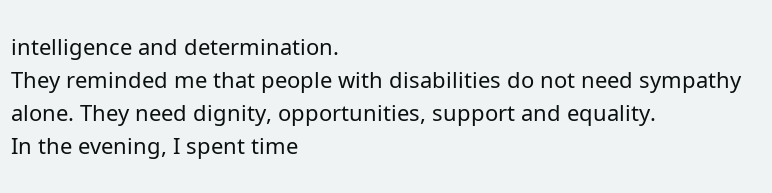intelligence and determination.
They reminded me that people with disabilities do not need sympathy alone. They need dignity, opportunities, support and equality.
In the evening, I spent time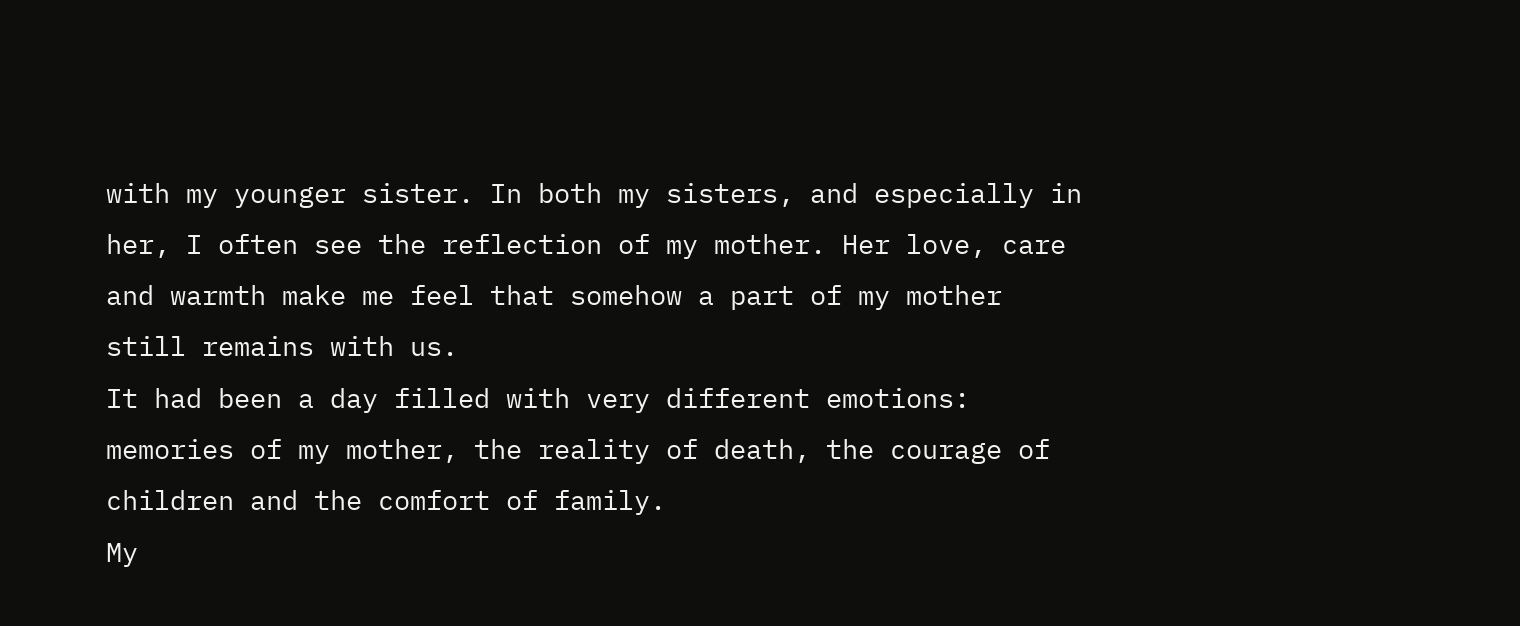with my younger sister. In both my sisters, and especially in her, I often see the reflection of my mother. Her love, care and warmth make me feel that somehow a part of my mother still remains with us.
It had been a day filled with very different emotions: memories of my mother, the reality of death, the courage of children and the comfort of family.
My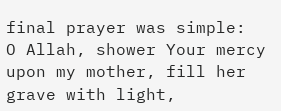final prayer was simple:
O Allah, shower Your mercy upon my mother, fill her grave with light,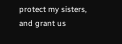protect my sisters, and grant us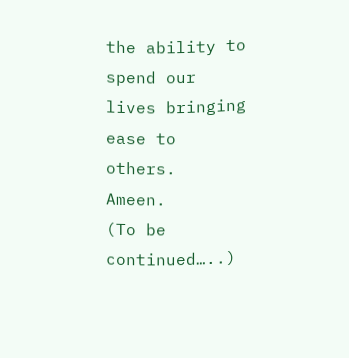the ability to spend our lives bringing ease to others.
Ameen.
(To be continued…..)